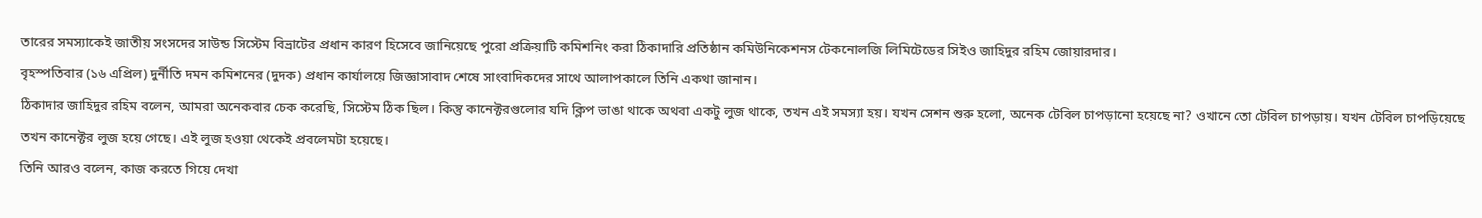তারের সমস্যাকেই জাতীয় সংসদের সাউন্ড সিস্টেম বিভ্রাটের প্রধান কারণ হিসেবে জানিয়েছে পুরো প্রক্রিয়াটি কমিশনিং করা ঠিকাদারি প্রতিষ্ঠান কমিউনিকেশনস টেকনোলজি লিমিটেডের সিইও জাহিদুর রহিম জোয়ারদার।
বৃহস্পতিবার (১৬ এপ্রিল) দুর্নীতি দমন কমিশনের (দুদক) প্রধান কার্যালয়ে জিজ্ঞাসাবাদ শেষে সাংবাদিকদের সাথে আলাপকালে তিনি একথা জানান।
ঠিকাদার জাহিদুর রহিম বলেন, আমরা অনেকবার চেক করেছি, সিস্টেম ঠিক ছিল। কিন্তু কানেক্টরগুলোর যদি ক্লিপ ভাঙা থাকে অথবা একটু লুজ থাকে, তখন এই সমস্যা হয়। যখন সেশন শুরু হলো, অনেক টেবিল চাপড়ানো হয়েছে না? ওখানে তো টেবিল চাপড়ায়। যখন টেবিল চাপড়িয়েছে তখন কানেক্টর লুজ হয়ে গেছে। এই লুজ হওয়া থেকেই প্রবলেমটা হয়েছে।
তিনি আরও বলেন, কাজ করতে গিয়ে দেখা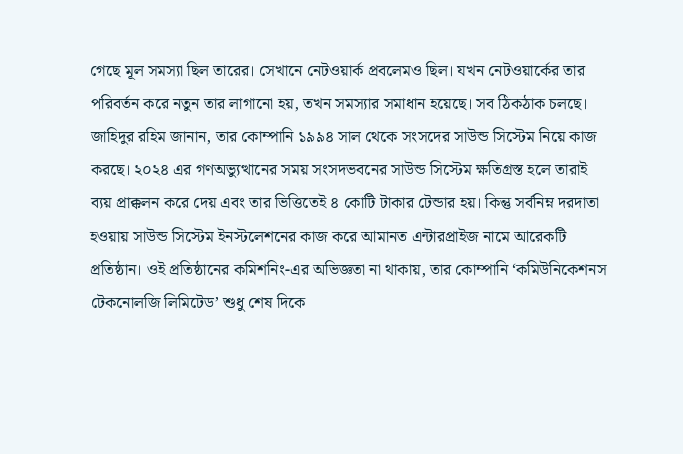গেছে মূল সমস্যা ছিল তারের। সেখানে নেটওয়ার্ক প্রবলেমও ছিল। যখন নেটওয়ার্কের তার পরিবর্তন করে নতুন তার লাগানো হয়, তখন সমস্যার সমাধান হয়েছে। সব ঠিকঠাক চলছে।
জাহিদুর রহিম জানান, তার কোম্পানি ১৯৯৪ সাল থেকে সংসদের সাউন্ড সিস্টেম নিয়ে কাজ করছে। ২০২৪ এর গণঅভ্যুত্থানের সময় সংসদভবনের সাউন্ড সিস্টেম ক্ষতিগ্রস্ত হলে তারাই ব্যয় প্রাক্কলন করে দেয় এবং তার ভিত্তিতেই ৪ কোটি টাকার টেন্ডার হয়। কিন্তু সর্বনিম্ন দরদাতা হওয়ায় সাউন্ড সিস্টেম ইনস্টলেশনের কাজ করে আমানত এন্টারপ্রাইজ নামে আরেকটি প্রতিষ্ঠান। ওই প্রতিষ্ঠানের কমিশনিং-এর অভিজ্ঞতা না থাকায়, তার কোম্পানি ‘কমিউনিকেশনস টেকনোলজি লিমিটেড’ শুধু শেষ দিকে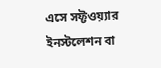এসে সফ্টওয়্যার ইনস্টলেশন বা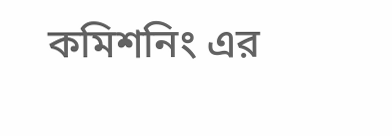কমিশনিং এর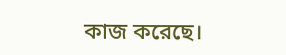কাজ করেছে।